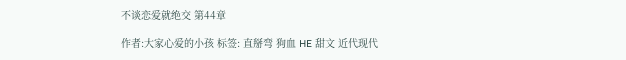不谈恋爱就绝交 第44章

作者:大家心爱的小孩 标签: 直掰弯 狗血 HE 甜文 近代现代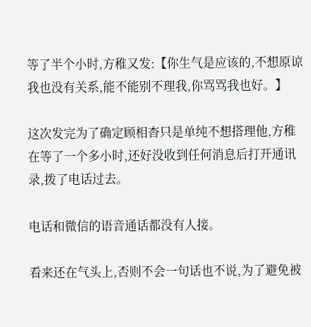等了半个小时,方稚又发:【你生气是应该的,不想原谅我也没有关系,能不能别不理我,你骂骂我也好。】

这次发完为了确定顾相杳只是单纯不想搭理他,方稚在等了一个多小时,还好没收到任何消息后打开通讯录,拨了电话过去。

电话和微信的语音通话都没有人接。

看来还在气头上,否则不会一句话也不说,为了避免被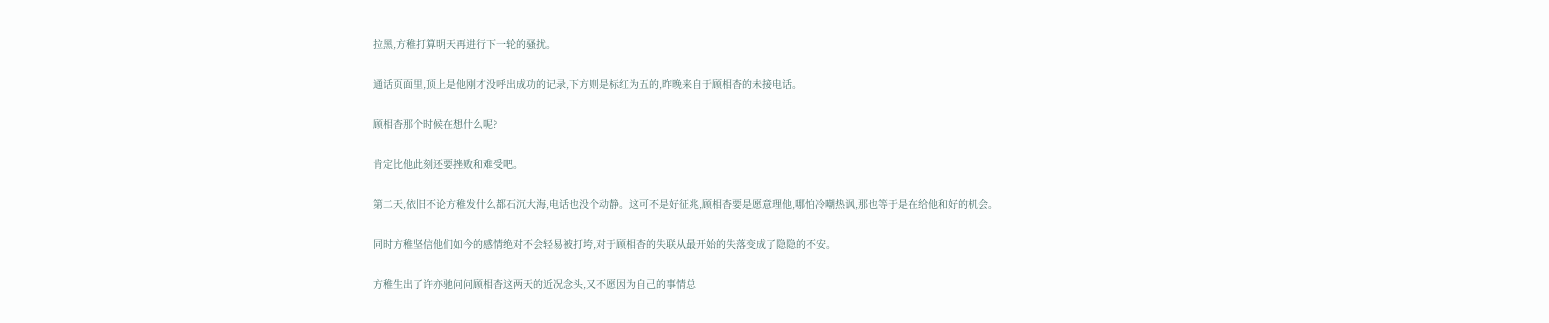拉黑,方稚打算明天再进行下一轮的骚扰。

通话页面里,顶上是他刚才没呼出成功的记录,下方则是标红为五的,昨晚来自于顾相杳的未接电话。

顾相杳那个时候在想什么呢?

肯定比他此刻还要挫败和难受吧。

第二天,依旧不论方稚发什么都石沉大海,电话也没个动静。这可不是好征兆,顾相杳要是愿意理他,哪怕冷嘲热讽,那也等于是在给他和好的机会。

同时方稚坚信他们如今的感情绝对不会轻易被打垮,对于顾相杳的失联从最开始的失落变成了隐隐的不安。

方稚生出了许亦驰问问顾相杳这两天的近况念头,又不愿因为自己的事情总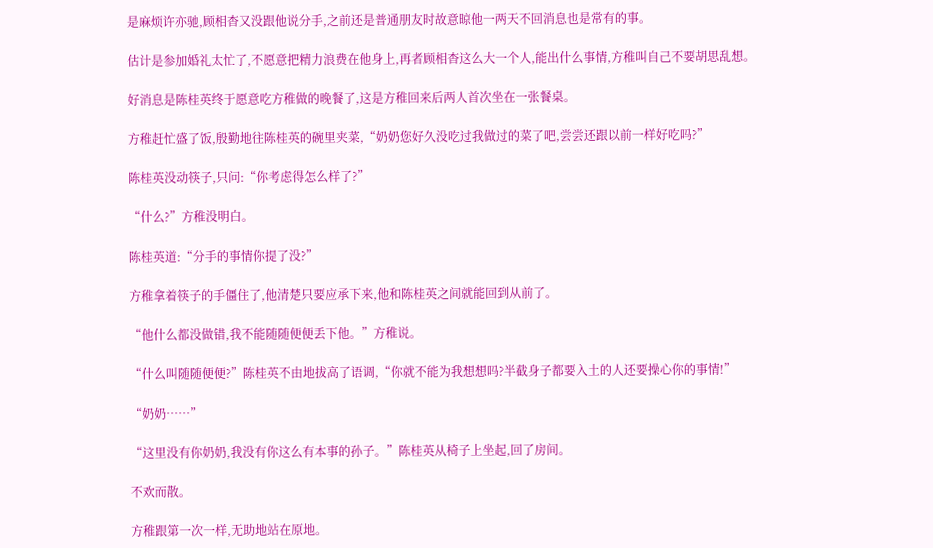是麻烦许亦驰,顾相杳又没跟他说分手,之前还是普通朋友时故意晾他一两天不回消息也是常有的事。

估计是参加婚礼太忙了,不愿意把精力浪费在他身上,再者顾相杳这么大一个人,能出什么事情,方稚叫自己不要胡思乱想。

好消息是陈桂英终于愿意吃方稚做的晚餐了,这是方稚回来后两人首次坐在一张餐桌。

方稚赶忙盛了饭,殷勤地往陈桂英的碗里夹菜,“奶奶您好久没吃过我做过的菜了吧,尝尝还跟以前一样好吃吗?”

陈桂英没动筷子,只问:“你考虑得怎么样了?”

“什么?”方稚没明白。

陈桂英道:“分手的事情你提了没?”

方稚拿着筷子的手僵住了,他清楚只要应承下来,他和陈桂英之间就能回到从前了。

“他什么都没做错,我不能随随便便丢下他。”方稚说。

“什么叫随随便便?”陈桂英不由地拔高了语调,“你就不能为我想想吗?半截身子都要入土的人还要操心你的事情!”

“奶奶……”

“这里没有你奶奶,我没有你这么有本事的孙子。”陈桂英从椅子上坐起,回了房间。

不欢而散。

方稚跟第一次一样,无助地站在原地。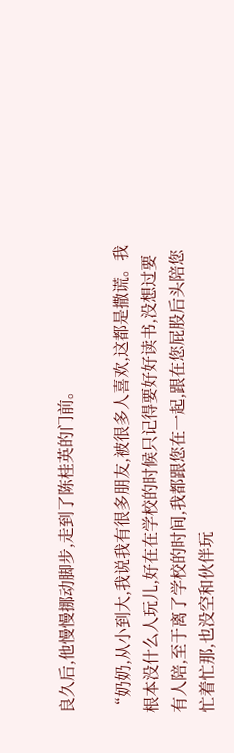良久后,他慢慢挪动脚步,走到了陈桂英的门前。

“奶奶,从小到大,我说我有很多朋友,被很多人喜欢,这都是撒谎。我根本没什么人玩儿,好在在学校的时候只记得要好好读书,没想过要有人陪,至于离了学校的时间,我都跟您在一起,跟在您屁股后头陪您忙着忙那,也没空和伙伴玩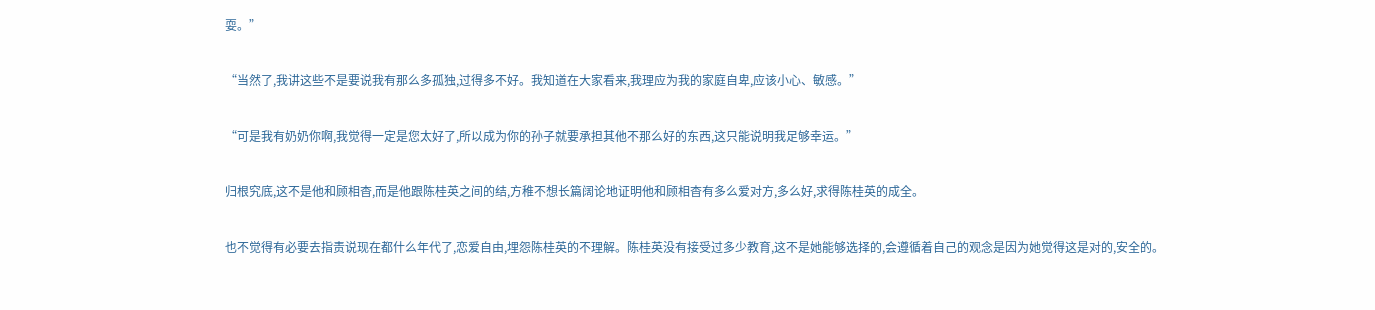耍。”

“当然了,我讲这些不是要说我有那么多孤独,过得多不好。我知道在大家看来,我理应为我的家庭自卑,应该小心、敏感。”

“可是我有奶奶你啊,我觉得一定是您太好了,所以成为你的孙子就要承担其他不那么好的东西,这只能说明我足够幸运。”

归根究底,这不是他和顾相杳,而是他跟陈桂英之间的结,方稚不想长篇阔论地证明他和顾相杳有多么爱对方,多么好,求得陈桂英的成全。

也不觉得有必要去指责说现在都什么年代了,恋爱自由,埋怨陈桂英的不理解。陈桂英没有接受过多少教育,这不是她能够选择的,会遵循着自己的观念是因为她觉得这是对的,安全的。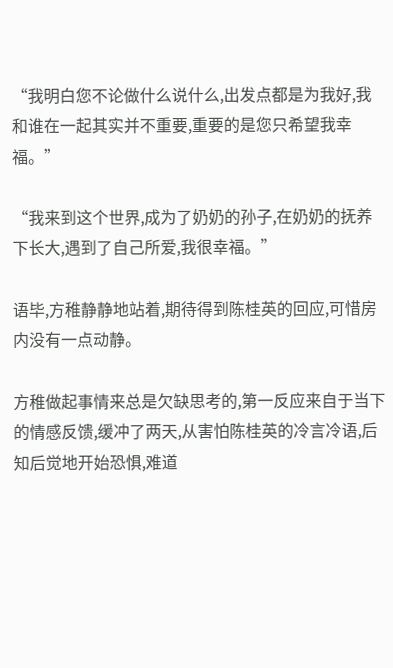“我明白您不论做什么说什么,出发点都是为我好,我和谁在一起其实并不重要,重要的是您只希望我幸福。”

“我来到这个世界,成为了奶奶的孙子,在奶奶的抚养下长大,遇到了自己所爱,我很幸福。”

语毕,方稚静静地站着,期待得到陈桂英的回应,可惜房内没有一点动静。

方稚做起事情来总是欠缺思考的,第一反应来自于当下的情感反馈,缓冲了两天,从害怕陈桂英的冷言冷语,后知后觉地开始恐惧,难道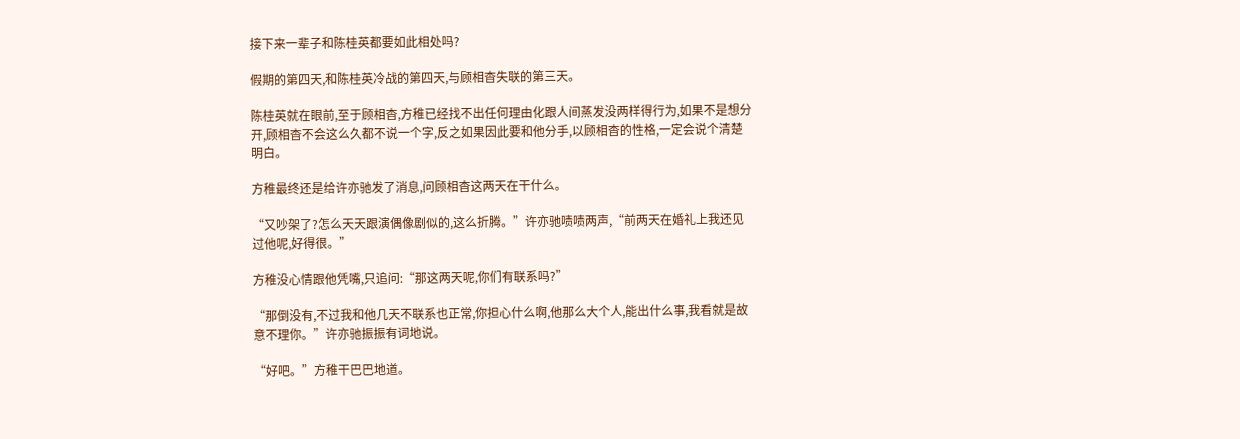接下来一辈子和陈桂英都要如此相处吗?

假期的第四天,和陈桂英冷战的第四天,与顾相杳失联的第三天。

陈桂英就在眼前,至于顾相杳,方稚已经找不出任何理由化跟人间蒸发没两样得行为,如果不是想分开,顾相杳不会这么久都不说一个字,反之如果因此要和他分手,以顾相杳的性格,一定会说个清楚明白。

方稚最终还是给许亦驰发了消息,问顾相杳这两天在干什么。

“又吵架了?怎么天天跟演偶像剧似的,这么折腾。”许亦驰啧啧两声,“前两天在婚礼上我还见过他呢,好得很。”

方稚没心情跟他凭嘴,只追问:“那这两天呢,你们有联系吗?”

“那倒没有,不过我和他几天不联系也正常,你担心什么啊,他那么大个人,能出什么事,我看就是故意不理你。”许亦驰振振有词地说。

“好吧。”方稚干巴巴地道。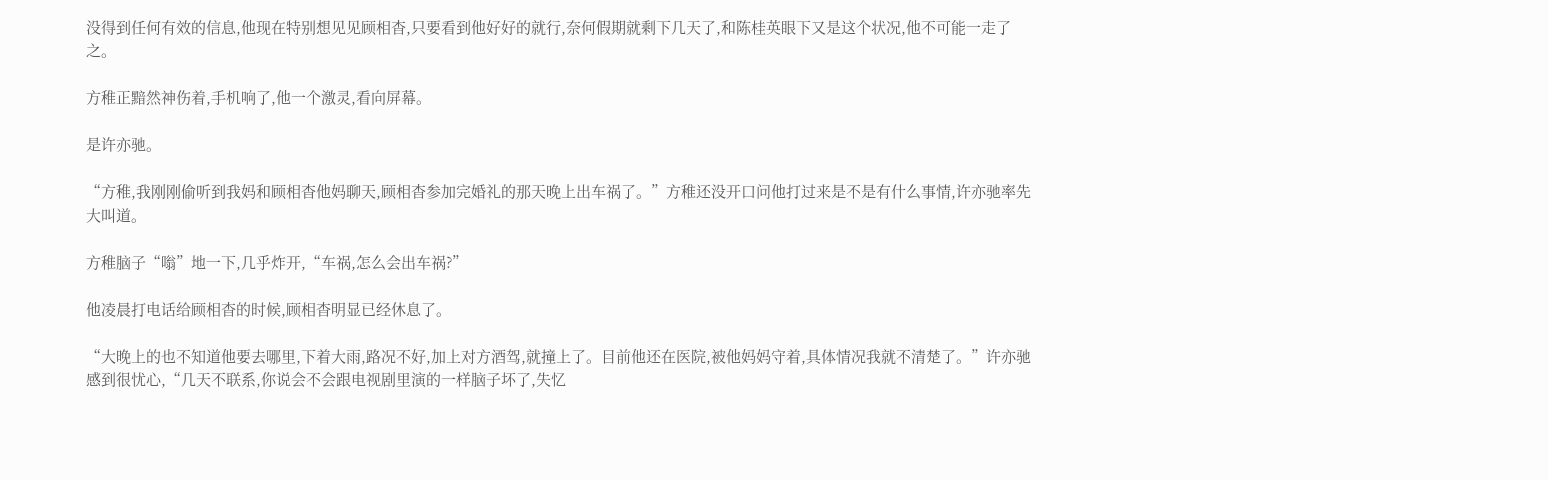没得到任何有效的信息,他现在特别想见见顾相杳,只要看到他好好的就行,奈何假期就剩下几天了,和陈桂英眼下又是这个状况,他不可能一走了之。

方稚正黯然神伤着,手机响了,他一个激灵,看向屏幕。

是许亦驰。

“方稚,我刚刚偷听到我妈和顾相杳他妈聊天,顾相杳参加完婚礼的那天晚上出车祸了。”方稚还没开口问他打过来是不是有什么事情,许亦驰率先大叫道。

方稚脑子“嗡”地一下,几乎炸开,“车祸,怎么会出车祸?”

他凌晨打电话给顾相杳的时候,顾相杳明显已经休息了。

“大晚上的也不知道他要去哪里,下着大雨,路况不好,加上对方酒驾,就撞上了。目前他还在医院,被他妈妈守着,具体情况我就不清楚了。”许亦驰感到很忧心,“几天不联系,你说会不会跟电视剧里演的一样脑子坏了,失忆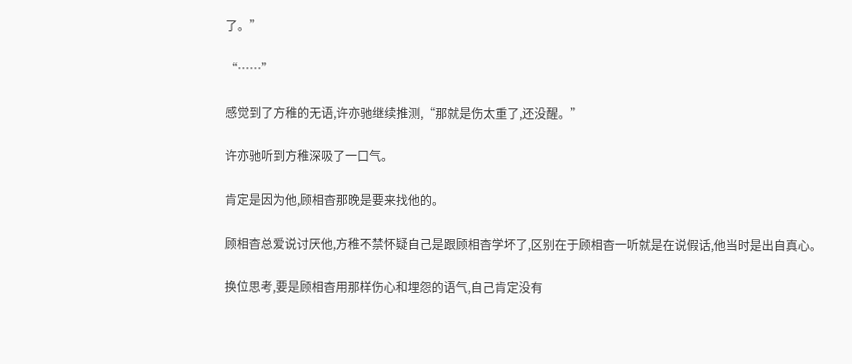了。”

“……”

感觉到了方稚的无语,许亦驰继续推测,“那就是伤太重了,还没醒。”

许亦驰听到方稚深吸了一口气。

肯定是因为他,顾相杳那晚是要来找他的。

顾相杳总爱说讨厌他,方稚不禁怀疑自己是跟顾相杳学坏了,区别在于顾相杳一听就是在说假话,他当时是出自真心。

换位思考,要是顾相杳用那样伤心和埋怨的语气,自己肯定没有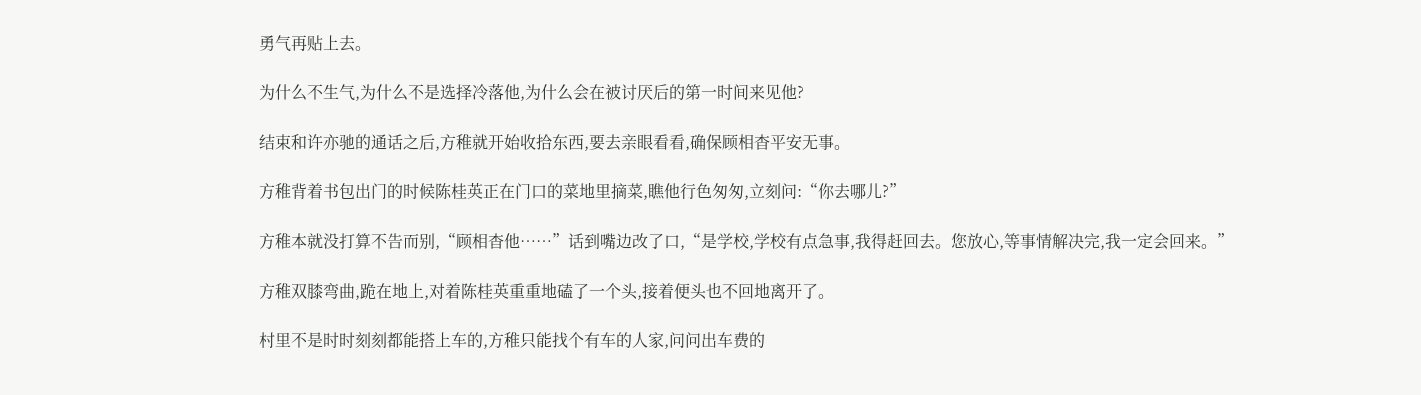勇气再贴上去。

为什么不生气,为什么不是选择冷落他,为什么会在被讨厌后的第一时间来见他?

结束和许亦驰的通话之后,方稚就开始收拾东西,要去亲眼看看,确保顾相杳平安无事。

方稚背着书包出门的时候陈桂英正在门口的菜地里摘菜,瞧他行色匆匆,立刻问:“你去哪儿?”

方稚本就没打算不告而别,“顾相杳他……”话到嘴边改了口,“是学校,学校有点急事,我得赶回去。您放心,等事情解决完,我一定会回来。”

方稚双膝弯曲,跪在地上,对着陈桂英重重地磕了一个头,接着便头也不回地离开了。

村里不是时时刻刻都能搭上车的,方稚只能找个有车的人家,问问出车费的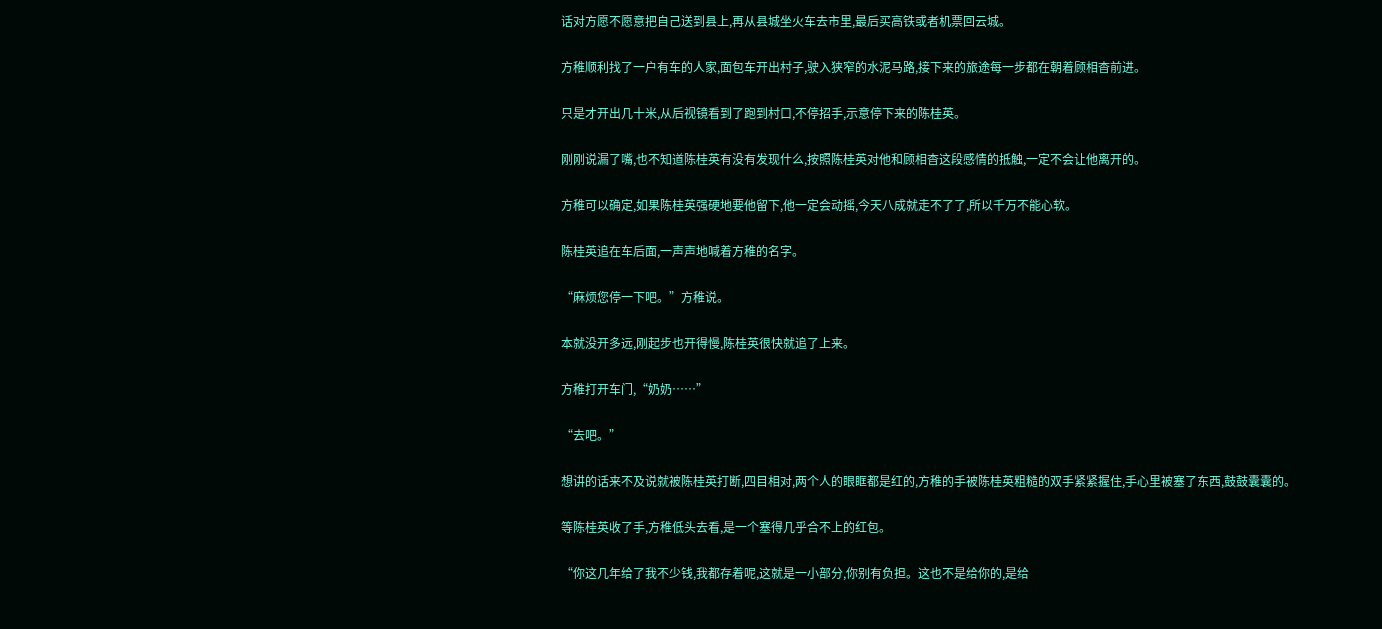话对方愿不愿意把自己送到县上,再从县城坐火车去市里,最后买高铁或者机票回云城。

方稚顺利找了一户有车的人家,面包车开出村子,驶入狭窄的水泥马路,接下来的旅途每一步都在朝着顾相杳前进。

只是才开出几十米,从后视镜看到了跑到村口,不停招手,示意停下来的陈桂英。

刚刚说漏了嘴,也不知道陈桂英有没有发现什么,按照陈桂英对他和顾相杳这段感情的抵触,一定不会让他离开的。

方稚可以确定,如果陈桂英强硬地要他留下,他一定会动摇,今天八成就走不了了,所以千万不能心软。

陈桂英追在车后面,一声声地喊着方稚的名字。

“麻烦您停一下吧。”方稚说。

本就没开多远,刚起步也开得慢,陈桂英很快就追了上来。

方稚打开车门,“奶奶……”

“去吧。”

想讲的话来不及说就被陈桂英打断,四目相对,两个人的眼眶都是红的,方稚的手被陈桂英粗糙的双手紧紧握住,手心里被塞了东西,鼓鼓囊囊的。

等陈桂英收了手,方稚低头去看,是一个塞得几乎合不上的红包。

“你这几年给了我不少钱,我都存着呢,这就是一小部分,你别有负担。这也不是给你的,是给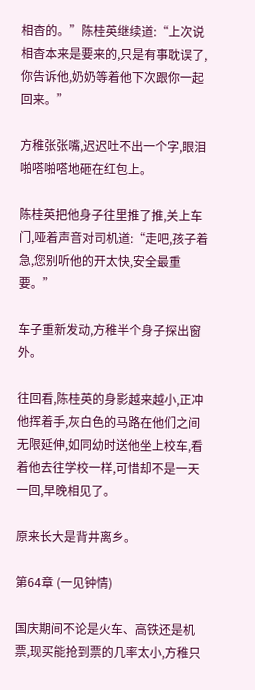相杳的。”陈桂英继续道:“上次说相杳本来是要来的,只是有事耽误了,你告诉他,奶奶等着他下次跟你一起回来。”

方稚张张嘴,迟迟吐不出一个字,眼泪啪嗒啪嗒地砸在红包上。

陈桂英把他身子往里推了推,关上车门,哑着声音对司机道:“走吧,孩子着急,您别听他的开太快,安全最重要。”

车子重新发动,方稚半个身子探出窗外。

往回看,陈桂英的身影越来越小,正冲他挥着手,灰白色的马路在他们之间无限延伸,如同幼时送他坐上校车,看着他去往学校一样,可惜却不是一天一回,早晚相见了。

原来长大是背井离乡。

第64章 (一见钟情)

国庆期间不论是火车、高铁还是机票,现买能抢到票的几率太小,方稚只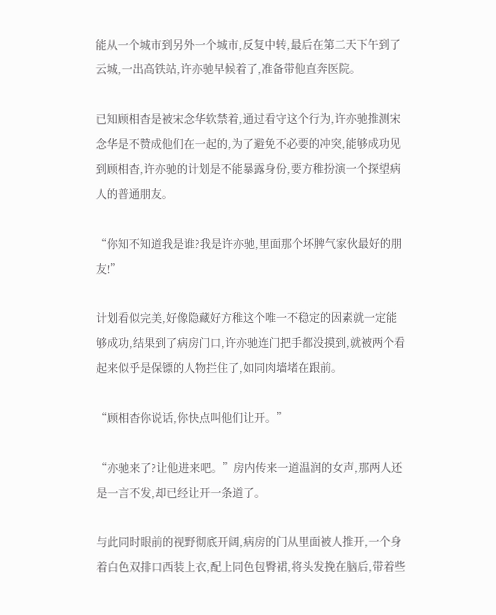能从一个城市到另外一个城市,反复中转,最后在第二天下午到了云城,一出高铁站,许亦驰早候着了,准备带他直奔医院。

已知顾相杳是被宋念华软禁着,通过看守这个行为,许亦驰推测宋念华是不赞成他们在一起的,为了避免不必要的冲突,能够成功见到顾相杳,许亦驰的计划是不能暴露身份,要方稚扮演一个探望病人的普通朋友。

“你知不知道我是谁?我是许亦驰,里面那个坏脾气家伙最好的朋友!”

计划看似完美,好像隐藏好方稚这个唯一不稳定的因素就一定能够成功,结果到了病房门口,许亦驰连门把手都没摸到,就被两个看起来似乎是保镖的人物拦住了,如同肉墙堵在跟前。

“顾相杳你说话,你快点叫他们让开。”

“亦驰来了?让他进来吧。”房内传来一道温润的女声,那两人还是一言不发,却已经让开一条道了。

与此同时眼前的视野彻底开阔,病房的门从里面被人推开,一个身着白色双排口西装上衣,配上同色包臀裙,将头发挽在脑后,带着些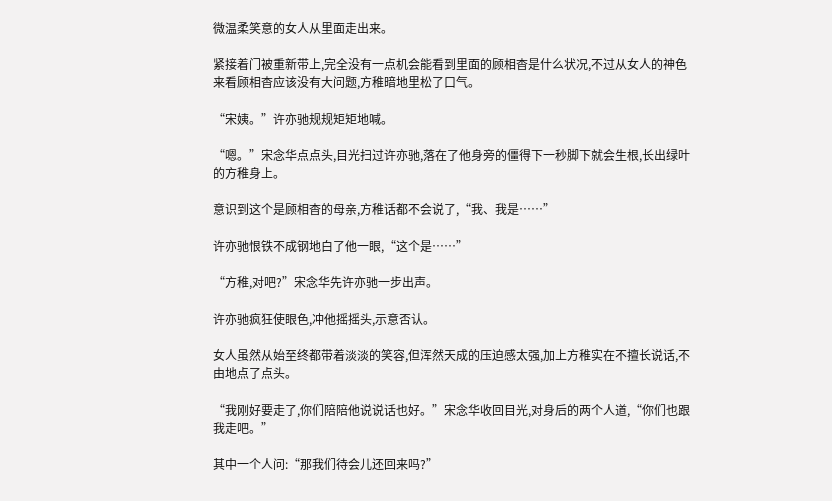微温柔笑意的女人从里面走出来。

紧接着门被重新带上,完全没有一点机会能看到里面的顾相杳是什么状况,不过从女人的神色来看顾相杳应该没有大问题,方稚暗地里松了口气。

“宋姨。”许亦驰规规矩矩地喊。

“嗯。”宋念华点点头,目光扫过许亦驰,落在了他身旁的僵得下一秒脚下就会生根,长出绿叶的方稚身上。

意识到这个是顾相杳的母亲,方稚话都不会说了,“我、我是……”

许亦驰恨铁不成钢地白了他一眼,“这个是……”

“方稚,对吧?”宋念华先许亦驰一步出声。

许亦驰疯狂使眼色,冲他摇摇头,示意否认。

女人虽然从始至终都带着淡淡的笑容,但浑然天成的压迫感太强,加上方稚实在不擅长说话,不由地点了点头。

“我刚好要走了,你们陪陪他说说话也好。”宋念华收回目光,对身后的两个人道,“你们也跟我走吧。”

其中一个人问:“那我们待会儿还回来吗?”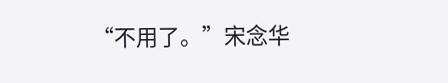“不用了。”宋念华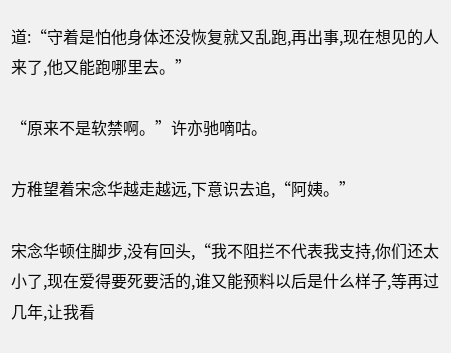道:“守着是怕他身体还没恢复就又乱跑,再出事,现在想见的人来了,他又能跑哪里去。”

“原来不是软禁啊。”许亦驰嘀咕。

方稚望着宋念华越走越远,下意识去追,“阿姨。”

宋念华顿住脚步,没有回头,“我不阻拦不代表我支持,你们还太小了,现在爱得要死要活的,谁又能预料以后是什么样子,等再过几年,让我看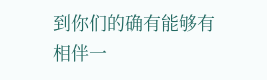到你们的确有能够有相伴一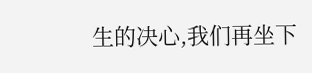生的决心,我们再坐下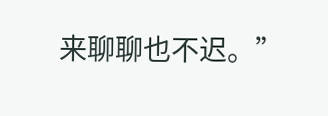来聊聊也不迟。”